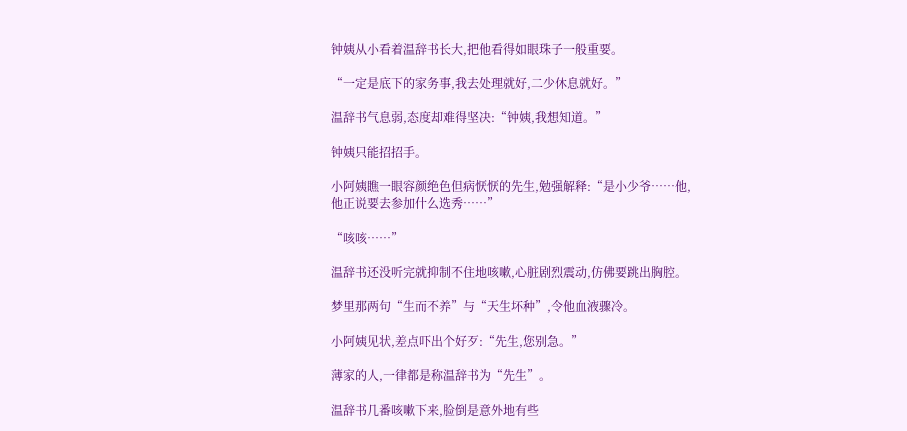钟姨从小看着温辞书长大,把他看得如眼珠子一般重要。

“一定是底下的家务事,我去处理就好,二少休息就好。”

温辞书气息弱,态度却难得坚决:“钟姨,我想知道。”

钟姨只能招招手。

小阿姨瞧一眼容颜绝色但病恹恹的先生,勉强解释:“是小少爷……他,他正说要去参加什么选秀……”

“咳咳……”

温辞书还没听完就抑制不住地咳嗽,心脏剧烈震动,仿佛要跳出胸腔。

梦里那两句“生而不养”与“天生坏种”,令他血液骤冷。

小阿姨见状,差点吓出个好歹:“先生,您别急。”

薄家的人,一律都是称温辞书为“先生”。

温辞书几番咳嗽下来,脸倒是意外地有些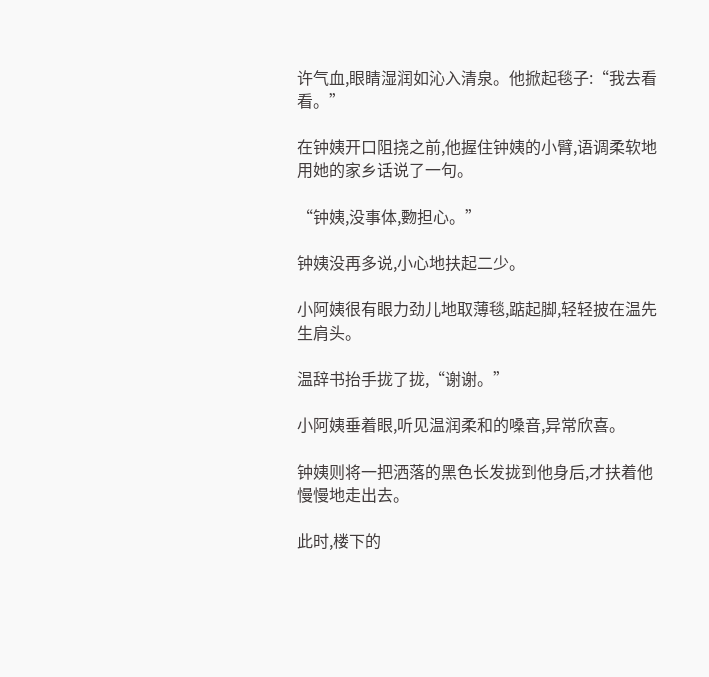许气血,眼睛湿润如沁入清泉。他掀起毯子:“我去看看。”

在钟姨开口阻挠之前,他握住钟姨的小臂,语调柔软地用她的家乡话说了一句。

“钟姨,没事体,覅担心。”

钟姨没再多说,小心地扶起二少。

小阿姨很有眼力劲儿地取薄毯,踮起脚,轻轻披在温先生肩头。

温辞书抬手拢了拢,“谢谢。”

小阿姨垂着眼,听见温润柔和的嗓音,异常欣喜。

钟姨则将一把洒落的黑色长发拢到他身后,才扶着他慢慢地走出去。

此时,楼下的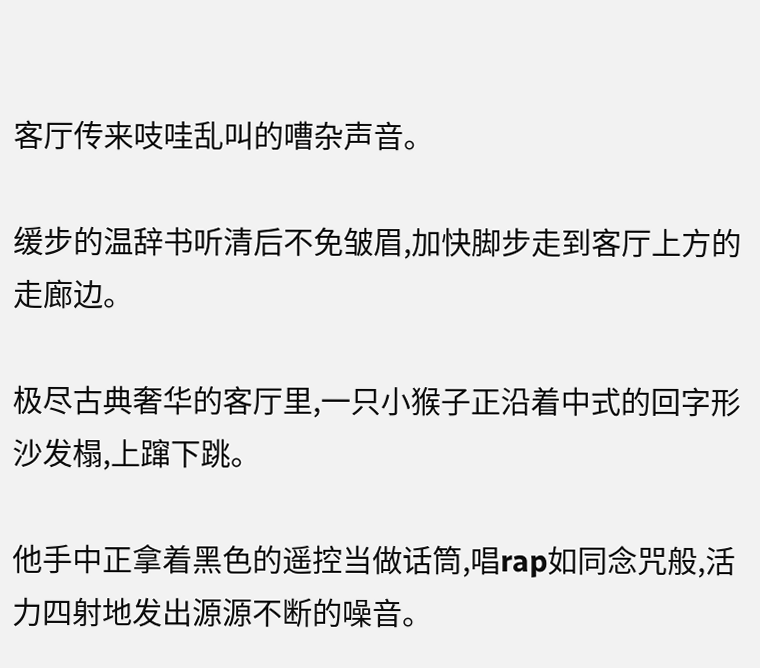客厅传来吱哇乱叫的嘈杂声音。

缓步的温辞书听清后不免皱眉,加快脚步走到客厅上方的走廊边。

极尽古典奢华的客厅里,一只小猴子正沿着中式的回字形沙发榻,上蹿下跳。

他手中正拿着黑色的遥控当做话筒,唱rap如同念咒般,活力四射地发出源源不断的噪音。